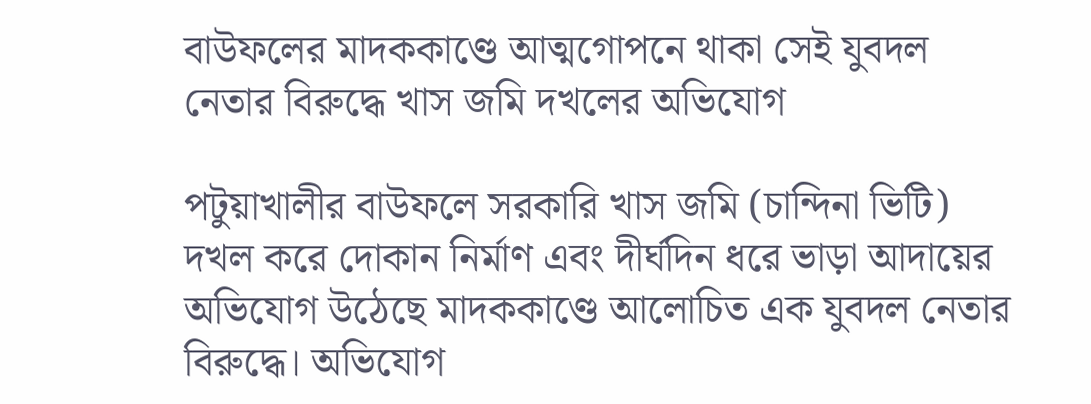বাউফলের মাদককাণ্ডে আত্মগোপনে থাকা সেই যুবদল নেতার বিরুদ্ধে খাস জমি দখলের অভিযোগ

পটুয়াখালীর বাউফলে সরকারি খাস জমি (চান্দিনা ভিটি) দখল করে দোকান নির্মাণ এবং দীর্ঘদিন ধরে ভাড়া আদায়ের অভিযোগ উঠেছে মাদককাণ্ডে আলোচিত এক যুবদল নেতার বিরুদ্ধে। অভিযোগ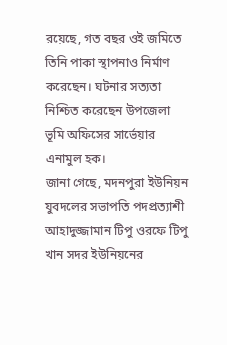রয়েছে, গত বছর ওই জমিতে তিনি পাকা স্থাপনাও নির্মাণ করেছেন। ঘটনার সত্যতা নিশ্চিত করেছেন উপজেলা ভূমি অফিসের সার্ভেয়ার এনামুল হক।
জানা গেছে, মদনপুরা ইউনিয়ন যুবদলের সভাপতি পদপ্রত্যাশী আহাদুজ্জামান টিপু ওরফে টিপু খান সদর ইউনিয়নের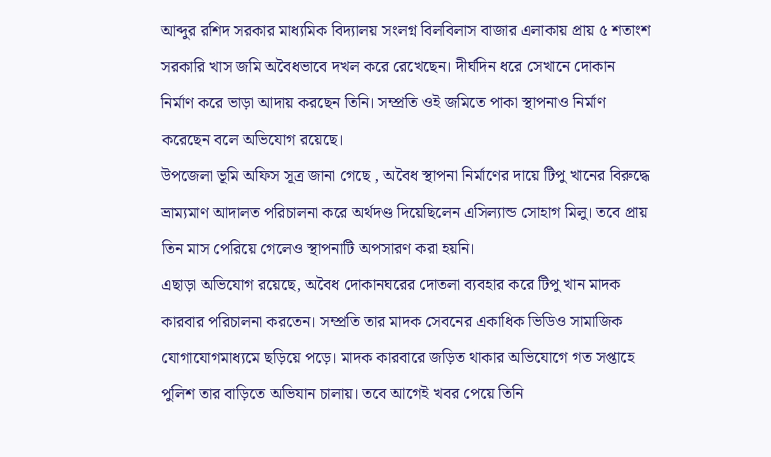আব্দুর রশিদ সরকার মাধ্যমিক বিদ্যালয় সংলগ্ন বিলবিলাস বাজার এলাকায় প্রায় ৫ শতাংশ সরকারি খাস জমি অবৈধভাবে দখল করে রেখেছেন। দীর্ঘদিন ধরে সেখানে দোকান নির্মাণ করে ভাড়া আদায় করছেন তিনি। সম্প্রতি ওই জমিতে পাকা স্থাপনাও নির্মাণ করেছেন বলে অভিযোগ রয়েছে।
উপজেলা ভূমি অফিস সূত্র জানা গেছে , অবৈধ স্থাপনা নির্মাণের দায়ে টিপু খানের বিরুদ্ধে ভ্রাম্যমাণ আদালত পরিচালনা করে অর্থদণ্ড দিয়েছিলেন এসিল্যান্ড সোহাগ মিলু। তবে প্রায় তিন মাস পেরিয়ে গেলেও স্থাপনাটি অপসারণ করা হয়নি।
এছাড়া অভিযোগ রয়েছে, অবৈধ দোকানঘরের দোতলা ব্যবহার করে টিপু খান মাদক কারবার পরিচালনা করতেন। সম্প্রতি তার মাদক সেবনের একাধিক ভিডিও সামাজিক যোগাযোগমাধ্যমে ছড়িয়ে পড়ে। মাদক কারবারে জড়িত থাকার অভিযোগে গত সপ্তাহে পুলিশ তার বাড়িতে অভিযান চালায়। তবে আগেই খবর পেয়ে তিনি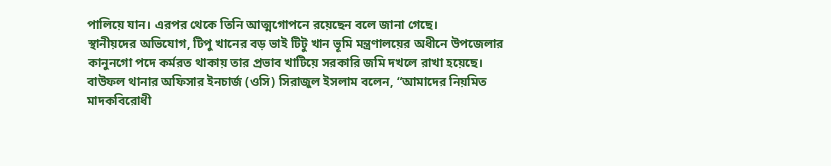পালিয়ে যান। এরপর থেকে তিনি আত্মগোপনে রয়েছেন বলে জানা গেছে।
স্থানীয়দের অভিযোগ, টিপু খানের বড় ভাই টিটু খান ভূমি মন্ত্রণালয়ের অধীনে উপজেলার কানুনগো পদে কর্মরত থাকায় তার প্রভাব খাটিয়ে সরকারি জমি দখলে রাখা হয়েছে।
বাউফল থানার অফিসার ইনচার্জ (ওসি) সিরাজুল ইসলাম বলেন, “আমাদের নিয়মিত মাদকবিরোধী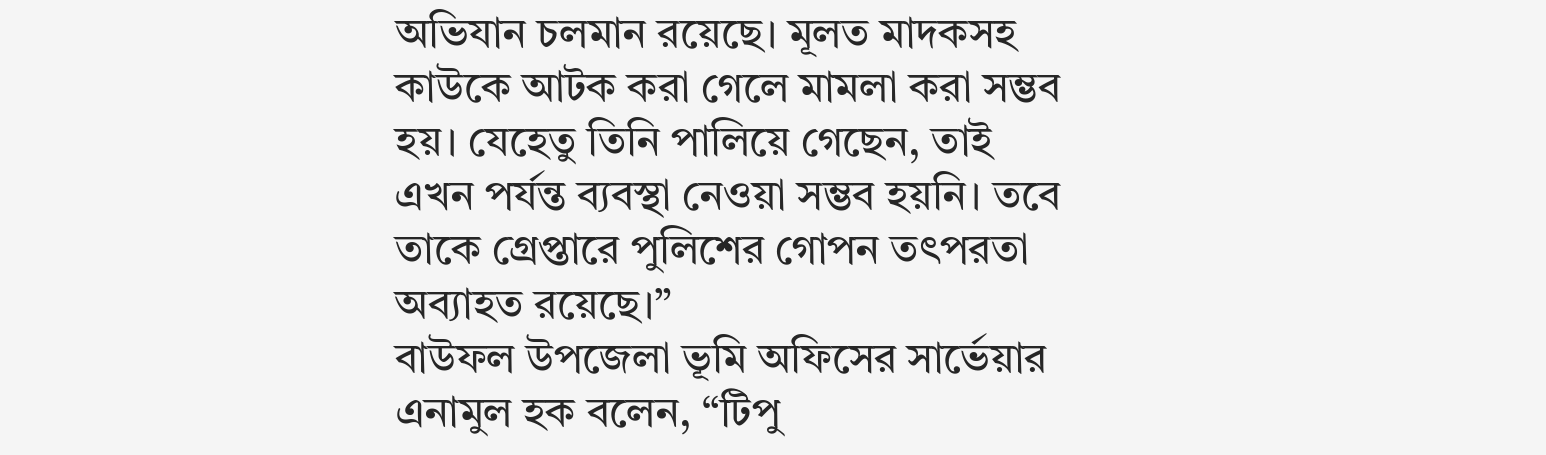অভিযান চলমান রয়েছে। মূলত মাদকসহ কাউকে আটক করা গেলে মামলা করা সম্ভব হয়। যেহেতু তিনি পালিয়ে গেছেন, তাই এখন পর্যন্ত ব্যবস্থা নেওয়া সম্ভব হয়নি। তবে তাকে গ্রেপ্তারে পুলিশের গোপন তৎপরতা অব্যাহত রয়েছে।”
বাউফল উপজেলা ভূমি অফিসের সার্ভেয়ার এনামুল হক বলেন, “টিপু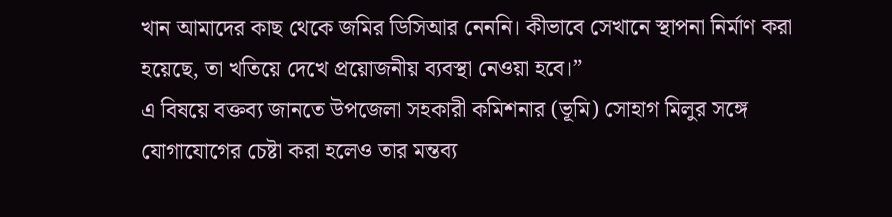খান আমাদের কাছ থেকে জমির ডিসিআর নেননি। কীভাবে সেখানে স্থাপনা নির্মাণ করা হয়েছে, তা খতিয়ে দেখে প্রয়োজনীয় ব্যবস্থা নেওয়া হবে।”
এ বিষয়ে বক্তব্য জানতে উপজেলা সহকারী কমিশনার (ভূমি) সোহাগ মিলুর সঙ্গে যোগাযোগের চেষ্টা করা হলেও তার মন্তব্য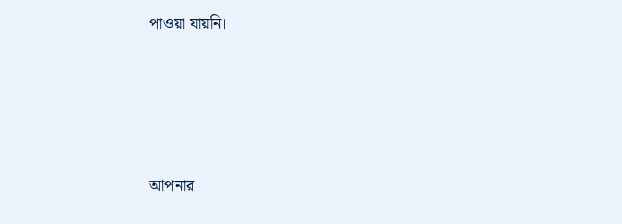পাওয়া যায়নি।




আপনার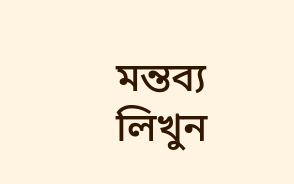মন্তব্য লিখুন